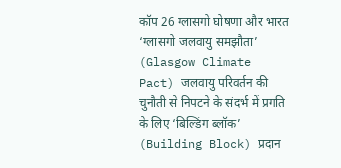कॉप 26 ग्लासगो घोषणा और भारत
‘ग्लासगो जलवायु समझौता’ (Glasgow Climate Pact) जलवायु परिवर्तन की चुनौती से निपटने के संदर्भ में प्रगति के लिए ‘बिल्डिंग ब्लॉक’ (Building Block) प्रदान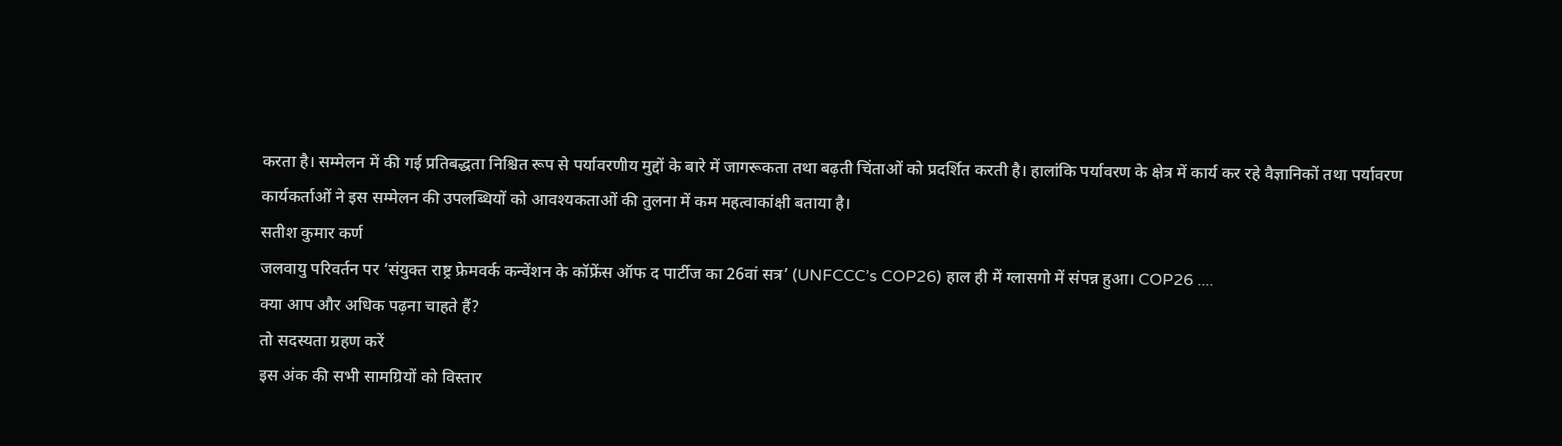करता है। सम्मेलन में की गई प्रतिबद्धता निश्चित रूप से पर्यावरणीय मुद्दों के बारे में जागरूकता तथा बढ़ती चिंताओं को प्रदर्शित करती है। हालांकि पर्यावरण के क्षेत्र में कार्य कर रहे वैज्ञानिकों तथा पर्यावरण कार्यकर्ताओं ने इस सम्मेलन की उपलब्धियों को आवश्यकताओं की तुलना में कम महत्वाकांक्षी बताया है।
सतीश कुमार कर्ण
जलवायु परिवर्तन पर ‘संयुक्त राष्ट्र फ्रेमवर्क कन्वेंशन के कॉफ्रेंस ऑफ द पार्टीज का 26वां सत्र’ (UNFCCC’s COP26) हाल ही में ग्लासगो में संपन्न हुआ। COP26 ....
क्या आप और अधिक पढ़ना चाहते हैं?
तो सदस्यता ग्रहण करें
इस अंक की सभी सामग्रियों को विस्तार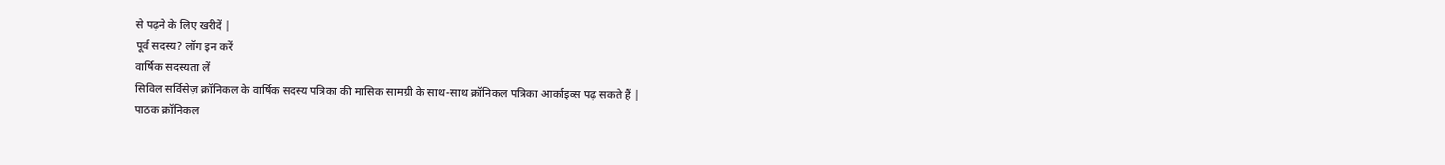से पढ़ने के लिए खरीदें |
पूर्व सदस्य? लॉग इन करें
वार्षिक सदस्यता लें
सिविल सर्विसेज़ क्रॉनिकल के वार्षिक सदस्य पत्रिका की मासिक सामग्री के साथ-साथ क्रॉनिकल पत्रिका आर्काइव्स पढ़ सकते हैं |
पाठक क्रॉनिकल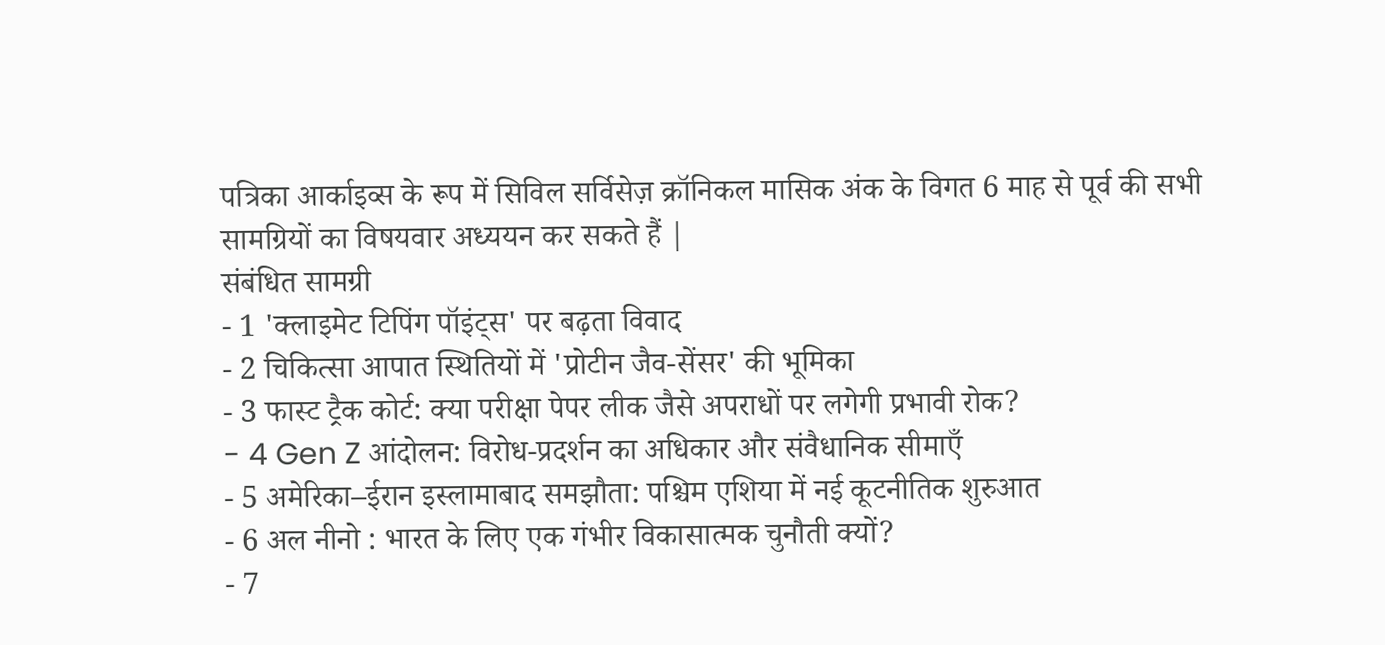पत्रिका आर्काइव्स के रूप में सिविल सर्विसेज़ क्रॉनिकल मासिक अंक के विगत 6 माह से पूर्व की सभी सामग्रियों का विषयवार अध्ययन कर सकते हैं |
संबंधित सामग्री
- 1 'क्लाइमेट टिपिंग पॉइंट्स' पर बढ़ता विवाद
- 2 चिकित्सा आपात स्थितियों में 'प्रोटीन जैव-सेंसर' की भूमिका
- 3 फास्ट ट्रैक कोर्ट: क्या परीक्षा पेपर लीक जैसे अपराधों पर लगेगी प्रभावी रोक?
- 4 Gen Z आंदोलन: विरोध-प्रदर्शन का अधिकार और संवैधानिक सीमाएँ
- 5 अमेरिका–ईरान इस्लामाबाद समझौता: पश्चिम एशिया में नई कूटनीतिक शुरुआत
- 6 अल नीनो : भारत के लिए एक गंभीर विकासात्मक चुनौती क्यों?
- 7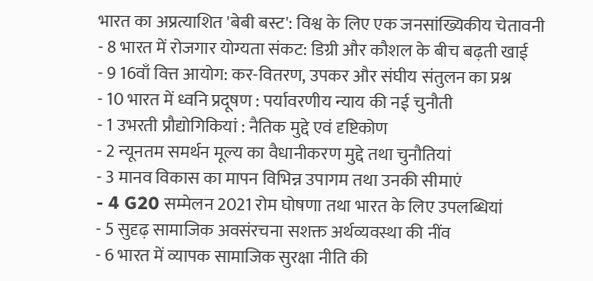भारत का अप्रत्याशित 'बेबी बस्ट': विश्व के लिए एक जनसांख्यिकीय चेतावनी
- 8 भारत में रोजगार योग्यता संकट: डिग्री और कौशल के बीच बढ़ती खाई
- 9 16वाँ वित्त आयोग: कर-वितरण, उपकर और संघीय संतुलन का प्रश्न
- 10 भारत में ध्वनि प्रदूषण : पर्यावरणीय न्याय की नई चुनौती
- 1 उभरती प्रौद्योगिकियां : नैतिक मुद्दे एवं दृष्टिकोण
- 2 न्यूनतम समर्थन मूल्य का वैधानीकरण मुद्दे तथा चुनौतियां
- 3 मानव विकास का मापन विभिन्न उपागम तथा उनकी सीमाएं
- 4 G20 सम्मेलन 2021 रोम घोषणा तथा भारत के लिए उपलब्धियां
- 5 सुदृढ़ सामाजिक अवसंरचना सशक्त अर्थव्यवस्था की नींव
- 6 भारत में व्यापक सामाजिक सुरक्षा नीति की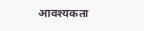आवश्यकता